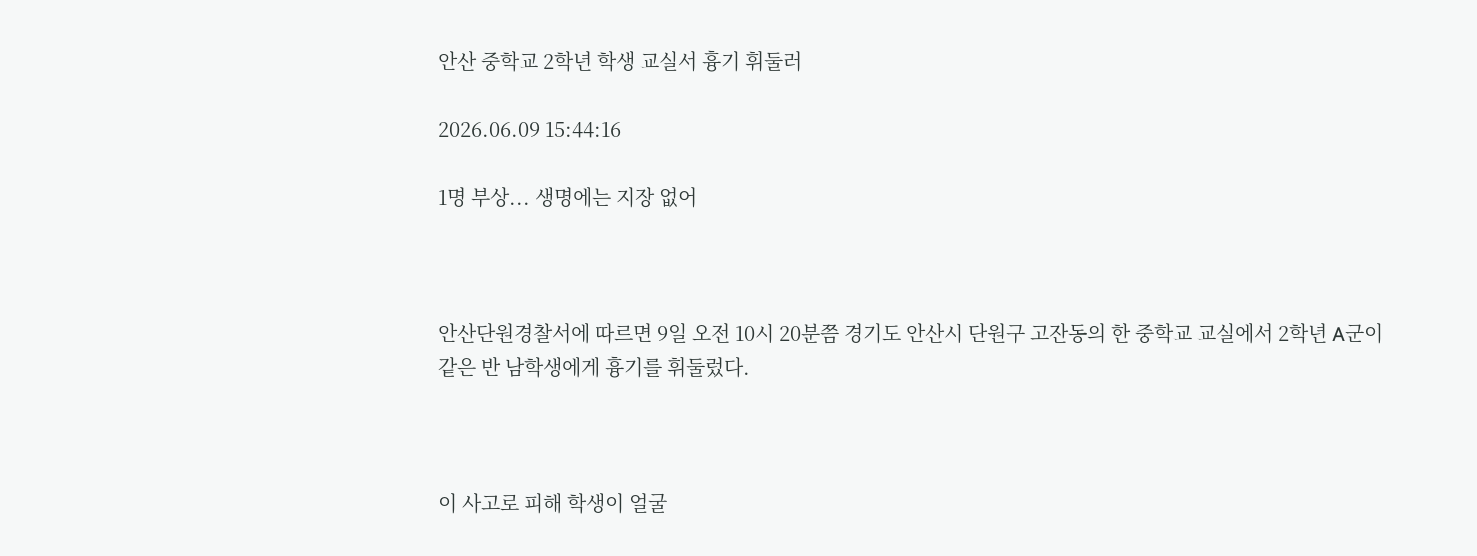안산 중학교 2학년 학생 교실서 흉기 휘둘러

2026.06.09 15:44:16

1명 부상... 생명에는 지장 없어



안산단원경찰서에 따르면 9일 오전 10시 20분쯤 경기도 안산시 단원구 고잔동의 한 중학교 교실에서 2학년 A군이 같은 반 남학생에게 흉기를 휘둘렀다.



이 사고로 피해 학생이 얼굴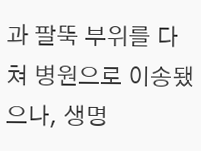과 팔뚝 부위를 다쳐 병원으로 이송됐으나, 생명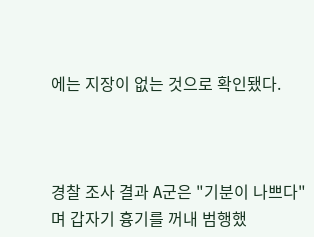에는 지장이 없는 것으로 확인됐다.



경찰 조사 결과 A군은 "기분이 나쁘다"며 갑자기 흉기를 꺼내 범행했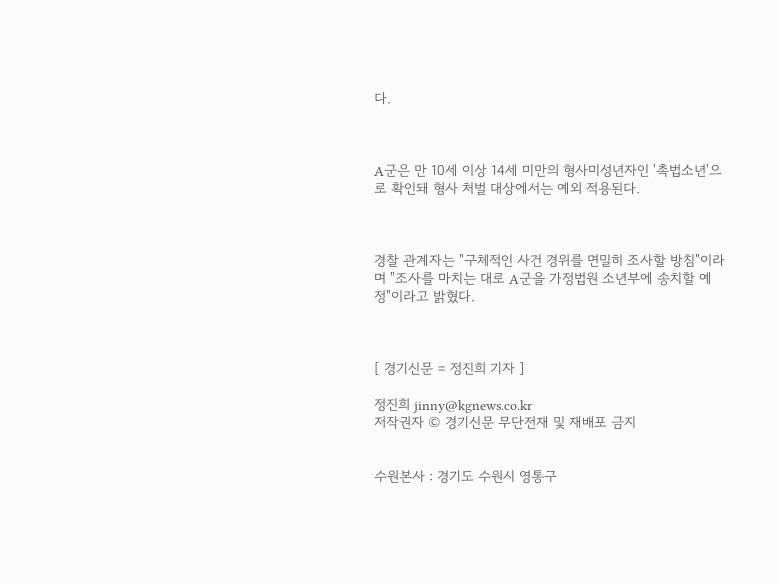다.



A군은 만 10세 이상 14세 미만의 형사미성년자인 '촉법소년'으로 확인돼 형사 처벌 대상에서는 예외 적용된다.



경찰 관계자는 "구체적인 사건 경위를 면밀히 조사할 방침"이라며 "조사를 마치는 대로 A군을 가정법원 소년부에 송치할 예정"이라고 밝혔다.



[ 경기신문 = 정진희 기자 ]

정진희 jinny@kgnews.co.kr
저작권자 © 경기신문 무단전재 및 재배포 금지


수원본사 : 경기도 수원시 영통구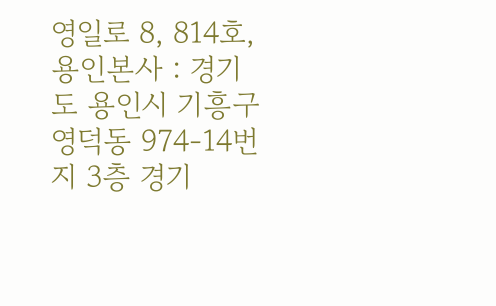영일로 8, 814호, 용인본사 : 경기도 용인시 기흥구 영덕동 974-14번지 3층 경기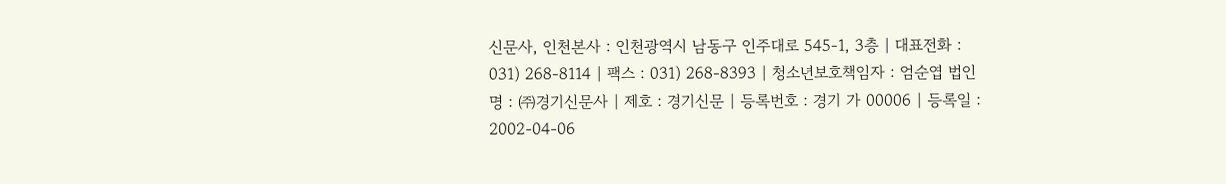신문사, 인천본사 : 인천광역시 남동구 인주대로 545-1, 3층 | 대표전화 : 031) 268-8114 | 팩스 : 031) 268-8393 | 청소년보호책임자 : 엄순엽 법인명 : ㈜경기신문사 | 제호 : 경기신문 | 등록번호 : 경기 가 00006 | 등록일 : 2002-04-06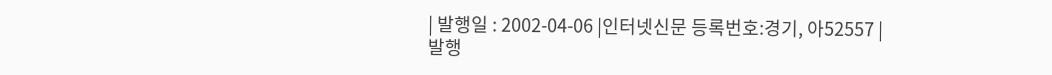| 발행일 : 2002-04-06 |인터넷신문 등록번호:경기, 아52557 | 발행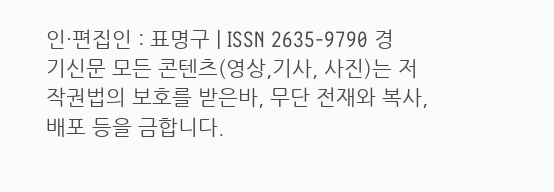인·편집인 : 표명구 | ISSN 2635-9790 경기신문 모든 콘텐츠(영상,기사, 사진)는 저작권법의 보호를 받은바, 무단 전재와 복사, 배포 등을 금합니다.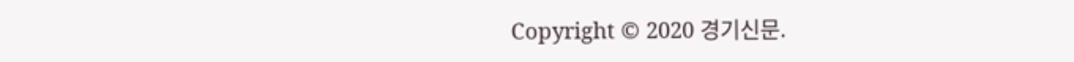Copyright © 2020 경기신문.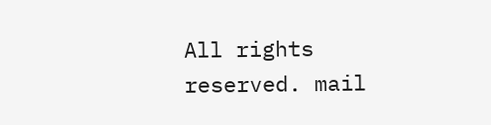All rights reserved. mail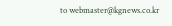to webmaster@kgnews.co.kr